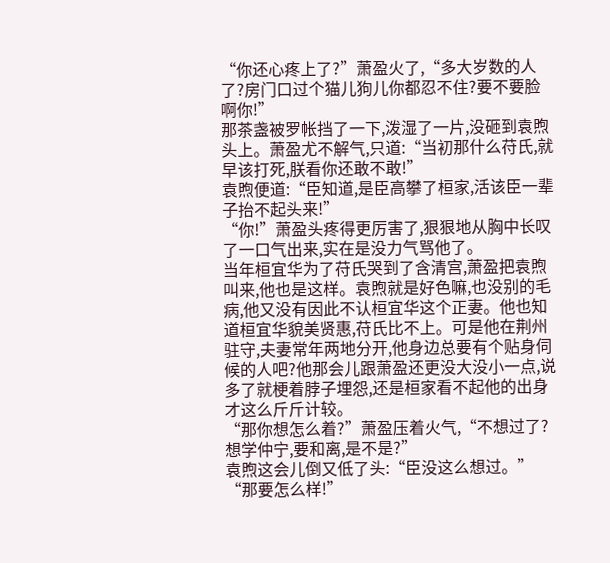“你还心疼上了?”萧盈火了,“多大岁数的人了?房门口过个猫儿狗儿你都忍不住?要不要脸啊你!”
那茶盏被罗帐挡了一下,泼湿了一片,没砸到袁煦头上。萧盈尤不解气,只道:“当初那什么苻氏,就早该打死,朕看你还敢不敢!”
袁煦便道:“臣知道,是臣高攀了桓家,活该臣一辈子抬不起头来!”
“你!”萧盈头疼得更厉害了,狠狠地从胸中长叹了一口气出来,实在是没力气骂他了。
当年桓宜华为了苻氏哭到了含清宫,萧盈把袁煦叫来,他也是这样。袁煦就是好色嘛,也没别的毛病,他又没有因此不认桓宜华这个正妻。他也知道桓宜华貌美贤惠,苻氏比不上。可是他在荆州驻守,夫妻常年两地分开,他身边总要有个贴身伺候的人吧?他那会儿跟萧盈还更没大没小一点,说多了就梗着脖子埋怨,还是桓家看不起他的出身才这么斤斤计较。
“那你想怎么着?”萧盈压着火气,“不想过了?想学仲宁,要和离,是不是?”
袁煦这会儿倒又低了头:“臣没这么想过。”
“那要怎么样!”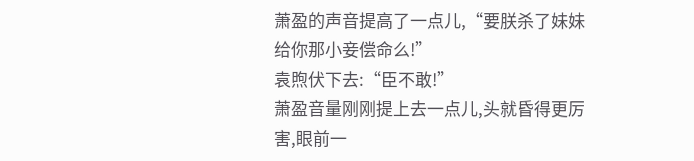萧盈的声音提高了一点儿,“要朕杀了妹妹给你那小妾偿命么!”
袁煦伏下去:“臣不敢!”
萧盈音量刚刚提上去一点儿,头就昏得更厉害,眼前一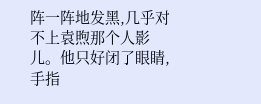阵一阵地发黑,几乎对不上袁煦那个人影儿。他只好闭了眼睛,手指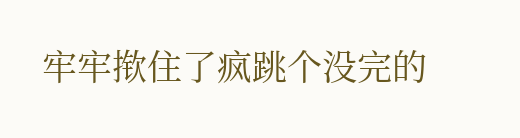牢牢揿住了疯跳个没完的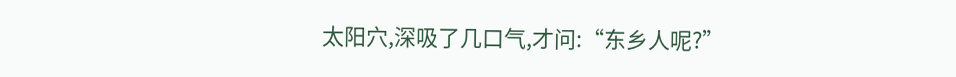太阳穴,深吸了几口气,才问:“东乡人呢?”